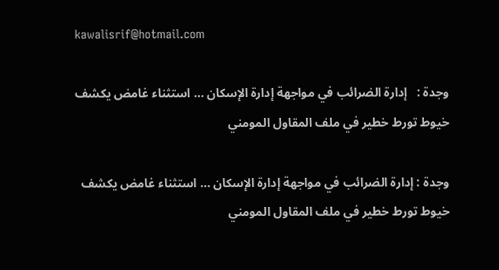kawalisrif@hotmail.com

وجدة :   إدارة الضرائب في مواجهة إدارة الإسكان … استثناء غامض يكشف خيوط تورط خطير في ملف المقاول المومني

وجدة : إدارة الضرائب في مواجهة إدارة الإسكان … استثناء غامض يكشف خيوط تورط خطير في ملف المقاول المومني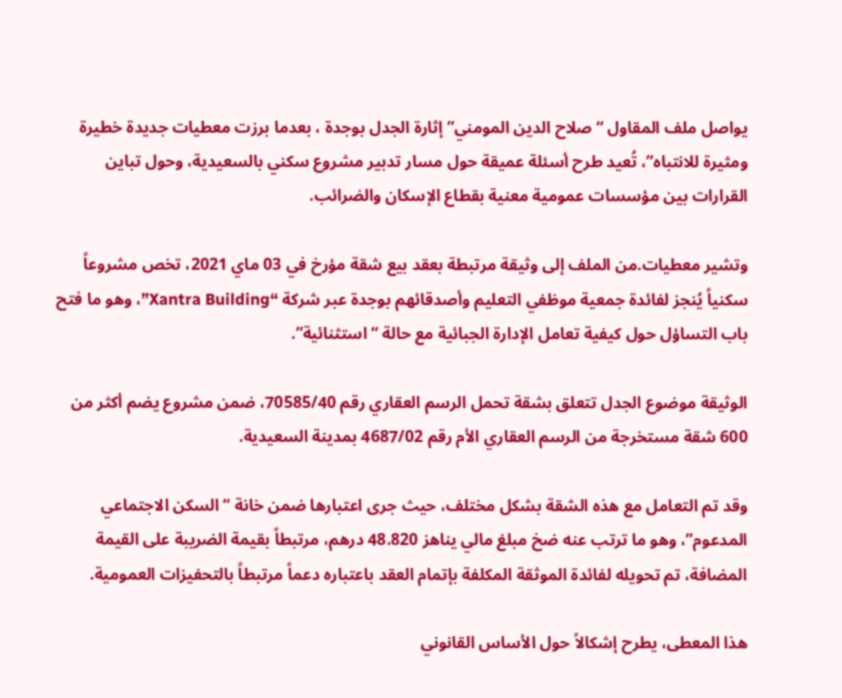يواصل ملف المقاول “صلاح الدين المومني” إثارة الجدل بوجدة ، بعدما برزت معطيات جديدة خطيرة ومثيرة للانتباه”، تُعيد طرح أسئلة عميقة حول مسار تدبير مشروع سكني بالسعيدية، وحول تباين القرارات بين مؤسسات عمومية معنية بقطاع الإسكان والضرائب.

وتشير معطيات.من الملف إلى وثيقة مرتبطة بعقد بيع شقة مؤرخ في 03 ماي 2021، تخص مشروعاً سكنياً يُنجز لفائدة جمعية موظفي التعليم وأصدقائهم بوجدة عبر شركة “Xantra Building”، وهو ما فتح باب التساؤل حول كيفية تعامل الإدارة الجبائية مع حالة “استثنائية”.

الوثيقة موضوع الجدل تتعلق بشقة تحمل الرسم العقاري رقم 70585/40، ضمن مشروع يضم أكثر من 600 شقة مستخرجة من الرسم العقاري الأم رقم 4687/02 بمدينة السعيدية.

وقد تم التعامل مع هذه الشقة بشكل مختلف، حيث جرى اعتبارها ضمن خانة “السكن الاجتماعي المدعوم”، وهو ما ترتب عنه ضخ مبلغ مالي يناهز 48.820 درهم، مرتبطاً بقيمة الضريبة على القيمة المضافة، تم تحويله لفائدة الموثقة المكلفة بإتمام العقد باعتباره دعماً مرتبطاً بالتحفيزات العمومية.

هذا المعطى، يطرح إشكالاً حول الأساس القانوني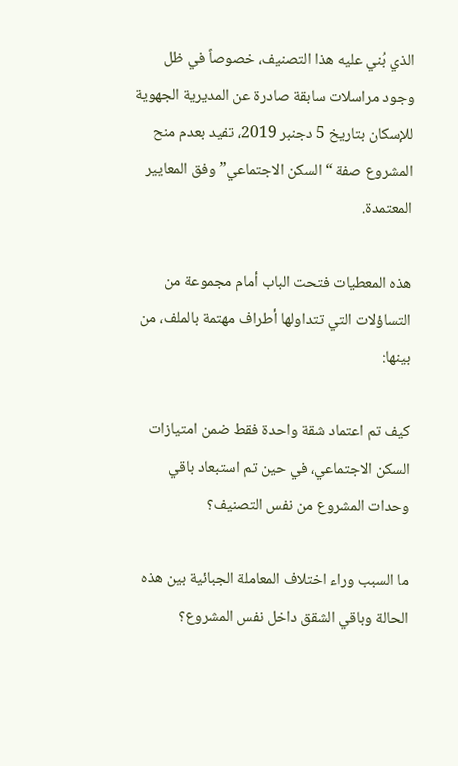الذي بُني عليه هذا التصنيف، خصوصاً في ظل وجود مراسلات سابقة صادرة عن المديرية الجهوية للإسكان بتاريخ 5 دجنبر 2019، تفيد بعدم منح المشروع صفة “السكن الاجتماعي” وفق المعايير المعتمدة.

هذه المعطيات فتحت الباب أمام مجموعة من التساؤلات التي تتداولها أطراف مهتمة بالملف، من بينها:

كيف تم اعتماد شقة واحدة فقط ضمن امتيازات السكن الاجتماعي، في حين تم استبعاد باقي وحدات المشروع من نفس التصنيف؟

ما السبب وراء اختلاف المعاملة الجبائية بين هذه الحالة وباقي الشقق داخل نفس المشروع؟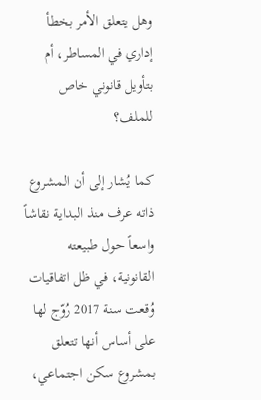وهل يتعلق الأمر بخطأ إداري في المساطر، أم بتأويل قانوني خاص للملف؟

كما يُشار إلى أن المشروع ذاته عرف منذ البداية نقاشاً واسعاً حول طبيعته القانونية، في ظل اتفاقيات وُقعت سنة 2017 رُوّج لها على أساس أنها تتعلق بمشروع سكن اجتماعي،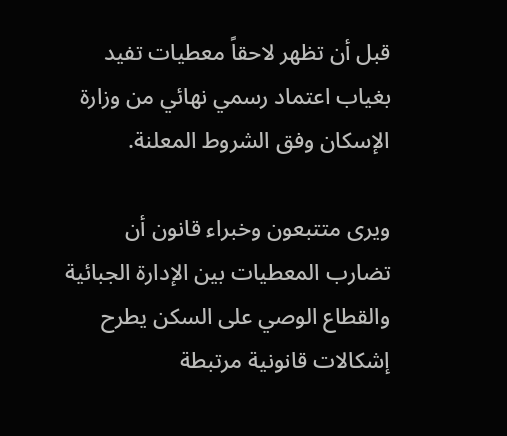قبل أن تظهر لاحقاً معطيات تفيد بغياب اعتماد رسمي نهائي من وزارة الإسكان وفق الشروط المعلنة.

ويرى متتبعون وخبراء قانون أن تضارب المعطيات بين الإدارة الجبائية والقطاع الوصي على السكن يطرح إشكالات قانونية مرتبطة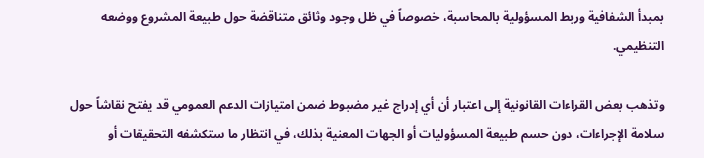بمبدأ الشفافية وربط المسؤولية بالمحاسبة، خصوصاً في ظل وجود وثائق متناقضة حول طبيعة المشروع ووضعه التنظيمي.

وتذهب بعض القراءات القانونية إلى اعتبار أن أي إدراج غير مضبوط ضمن امتيازات الدعم العمومي قد يفتح نقاشاً حول سلامة الإجراءات، دون حسم طبيعة المسؤوليات أو الجهات المعنية بذلك، في انتظار ما ستكشفه التحقيقات أو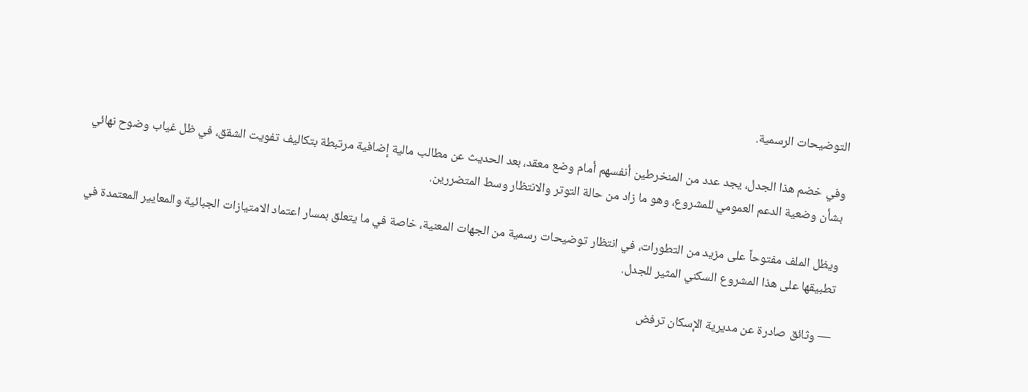التوضيحات الرسمية.

وفي خضم هذا الجدل، يجد عدد من المنخرطين أنفسهم أمام وضع معقد، بعد الحديث عن مطالب مالية إضافية مرتبطة بتكاليف تفويت الشقق، في ظل غياب وضوح نهائي بشأن وضعية الدعم العمومي للمشروع، وهو ما زاد من حالة التوتر والانتظار وسط المتضررين.

ويظل الملف مفتوحاً على مزيد من التطورات، في انتظار توضيحات رسمية من الجهات المعنية، خاصة في ما يتعلق بمسار اعتماد الامتيازات الجبائية والمعايير المعتمدة في تطبيقها على هذا المشروع السكني المثير للجدل.

— وثائق صادرة عن مديرية الإسكان ترفض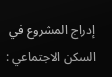إدراج المشروع في السكن الاجتماعي :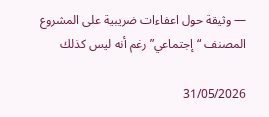— وثيقة حول اعفاءات ضريبية على المشروع المصنف “إجتماعي” رغم أنه ليس كذلك

31/05/2026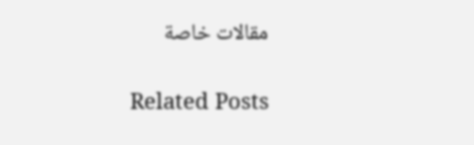مقالات خاصة

Related Posts